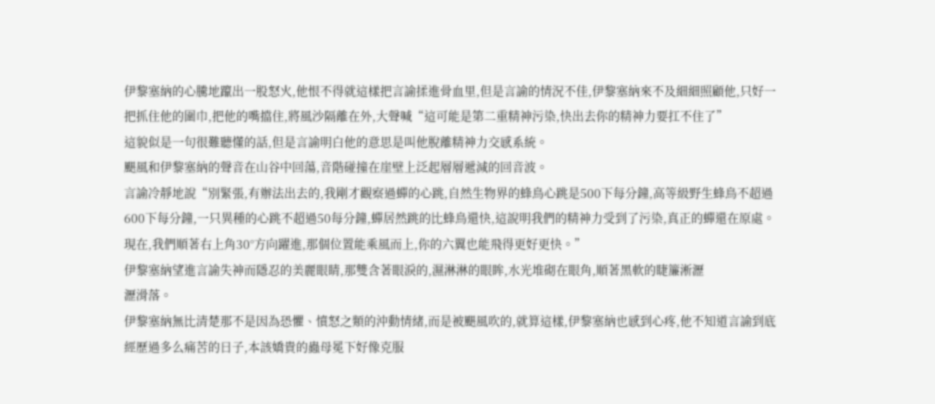伊黎塞納的心騰地躥出一股怒火,他恨不得就這樣把言諭揉進骨血里,但是言諭的情況不佳,伊黎塞納來不及細細照顧他,只好一把抓住他的圍巾,把他的嘴擋住,將風沙隔離在外,大聲喊“這可能是第二重精神污染,快出去你的精神力要扛不住了”
這貌似是一句很難聽懂的話,但是言諭明白他的意思是叫他脫離精神力交感系統。
颶風和伊黎塞納的聲音在山谷中回蕩,音階碰撞在崖壁上泛起層層遞減的回音波。
言諭冷靜地說“別緊張,有辦法出去的,我剛才觀察過蟬的心跳,自然生物界的蜂鳥心跳是500下每分鐘,高等級野生蜂鳥不超過600下每分鐘,一只異種的心跳不超過50每分鐘,蟬居然跳的比蜂鳥還快,這說明我們的精神力受到了污染,真正的蟬還在原處。現在,我們順著右上角30°方向躍進,那個位置能乘風而上,你的六翼也能飛得更好更快。”
伊黎塞納望進言諭失神而隱忍的美麗眼睛,那雙含著眼淚的,濕淋淋的眼眸,水光堆砌在眼角,順著黑軟的睫簾淅瀝
瀝滑落。
伊黎塞納無比清楚那不是因為恐懼、憤怒之類的沖動情緒,而是被颶風吹的,就算這樣,伊黎塞納也感到心疼,他不知道言諭到底經歷過多么痛苦的日子,本該嬌貴的蟲母冕下好像克服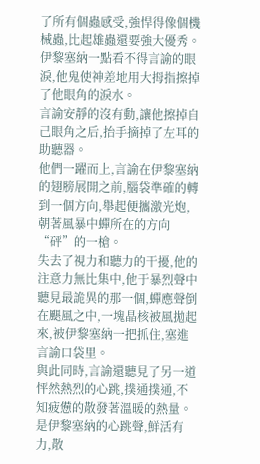了所有個蟲感受,強悍得像個機械蟲,比起雄蟲還要強大優秀。
伊黎塞納一點看不得言諭的眼淚,他鬼使神差地用大拇指擦掉了他眼角的淚水。
言諭安靜的沒有動,讓他擦掉自己眼角之后,抬手摘掉了左耳的助聽器。
他們一躍而上,言諭在伊黎塞納的翅膀展開之前,腦袋準確的轉到一個方向,舉起便攜激光炮,朝著風暴中蟬所在的方向“砰”的一槍。
失去了視力和聽力的干擾,他的注意力無比集中,他于暴烈聲中聽見最詭異的那一個,蟬應聲倒在颶風之中,一塊晶核被風拋起來,被伊黎塞納一把抓住,塞進言諭口袋里。
與此同時,言諭還聽見了另一道怦然熱烈的心跳,撲通撲通,不知疲憊的散發著溫暖的熱量。
是伊黎塞納的心跳聲,鮮活有力,散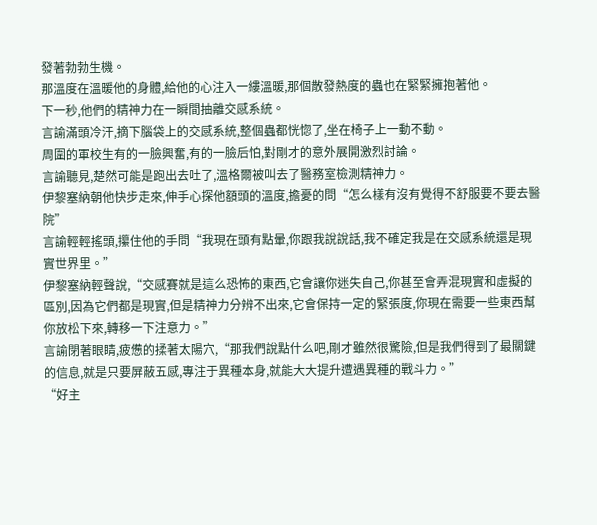發著勃勃生機。
那溫度在溫暖他的身體,給他的心注入一縷溫暖,那個散發熱度的蟲也在緊緊擁抱著他。
下一秒,他們的精神力在一瞬間抽離交感系統。
言諭滿頭冷汗,摘下腦袋上的交感系統,整個蟲都恍惚了,坐在椅子上一動不動。
周圍的軍校生有的一臉興奮,有的一臉后怕,對剛才的意外展開激烈討論。
言諭聽見,楚然可能是跑出去吐了,溫格爾被叫去了醫務室檢測精神力。
伊黎塞納朝他快步走來,伸手心探他額頭的溫度,擔憂的問“怎么樣有沒有覺得不舒服要不要去醫院”
言諭輕輕搖頭,攥住他的手問“我現在頭有點暈,你跟我說說話,我不確定我是在交感系統還是現實世界里。”
伊黎塞納輕聲說,“交感賽就是這么恐怖的東西,它會讓你迷失自己,你甚至會弄混現實和虛擬的區別,因為它們都是現實,但是精神力分辨不出來,它會保持一定的緊張度,你現在需要一些東西幫你放松下來,轉移一下注意力。”
言諭閉著眼睛,疲憊的揉著太陽穴,“那我們說點什么吧,剛才雖然很驚險,但是我們得到了最關鍵的信息,就是只要屏蔽五感,專注于異種本身,就能大大提升遭遇異種的戰斗力。”
“好主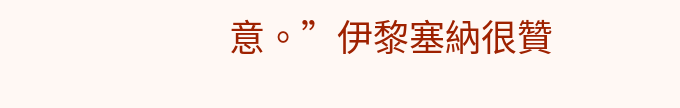意。”伊黎塞納很贊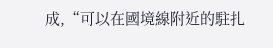成,“可以在國境線附近的駐扎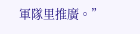軍隊里推廣。”